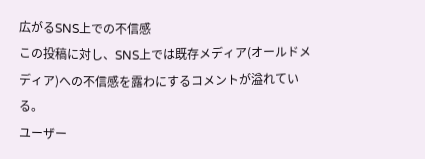広がるSNS上での不信感
この投稿に対し、SNS上では既存メディア(オールドメディア)への不信感を露わにするコメントが溢れている。
ユーザー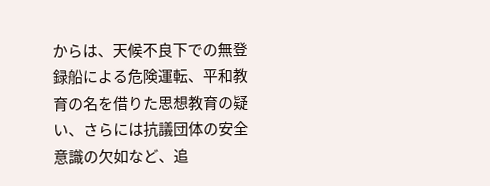からは、天候不良下での無登録船による危険運転、平和教育の名を借りた思想教育の疑い、さらには抗議団体の安全意識の欠如など、追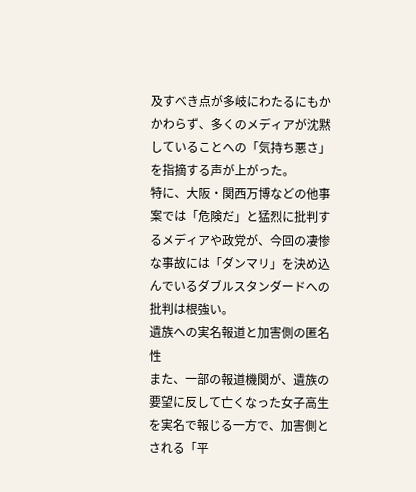及すべき点が多岐にわたるにもかかわらず、多くのメディアが沈黙していることへの「気持ち悪さ」を指摘する声が上がった。
特に、大阪・関西万博などの他事案では「危険だ」と猛烈に批判するメディアや政党が、今回の凄惨な事故には「ダンマリ」を決め込んでいるダブルスタンダードへの批判は根強い。
遺族への実名報道と加害側の匿名性
また、一部の報道機関が、遺族の要望に反して亡くなった女子高生を実名で報じる一方で、加害側とされる「平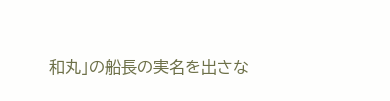和丸」の船長の実名を出さな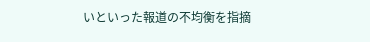いといった報道の不均衡を指摘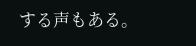する声もある。